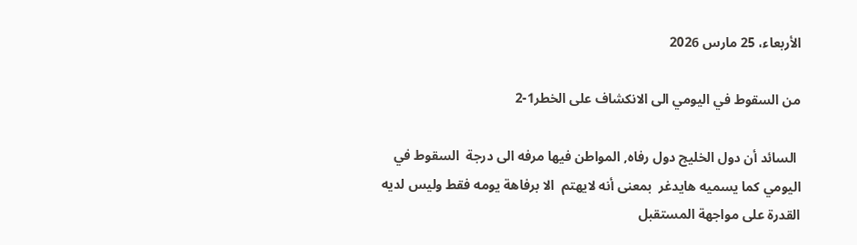الأربعاء، 25 مارس 2026

من السقوط في اليومي الى الانكشاف على الخطر1-2

 السائد أن دول الخليج دول رفاه, المواطن فيها مرفه الى درجة  السقوط في اليومي كما يسميه هايدغر  بمعنى أنه لايهتم  الا برفاهة يومه فقط وليس لديه القدرة على مواجهة المستقبل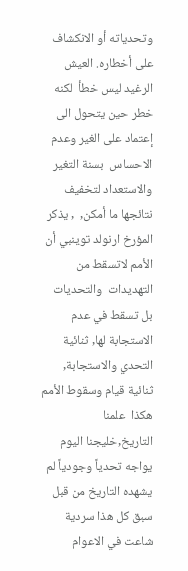وتحدياته أو الانكشاف على أخطاره. العيش الرغيد ليس خطأ  لكنه خطر حين يتحول الى إعتماد على الغير وعدم الاحساس  بسنة التغير والاستعداد لتخفيف  نتائجها ما أمكن,  , يذكر المؤرخ ارنولد توينبي أن الأمم لاتسقط من  التهديدات  والتحديات  بل تسقط في عدم  الاستجابة لها, ثنائية التحدي والاستجابة, ثنائية قيام وسقوط الأمم هكذا  علمنا التاريخ,خليجنا اليوم يواجه تحدياً وجودياً لم يشهده التاريخ من قبل  سبق كل هذا سردية شاعت في الاعوام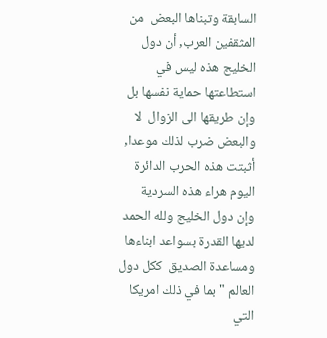السابقة وتبناها البعض  من المثقفين العرب, أن دول الخليج هذه ليس في استطاعتها حماية نفسها بل وإن طريقها الى الزوال  لا والبعض ضرب لذلك موعدا, أثبتت هذه الحرب الدائرة اليوم هراء هذه السردية  وإن دول الخليج ولله الحمد  لديها القدرة بسواعد ابناءها ومساعدة الصديق  ككل دول العالم "بما في ذلك امريكا التي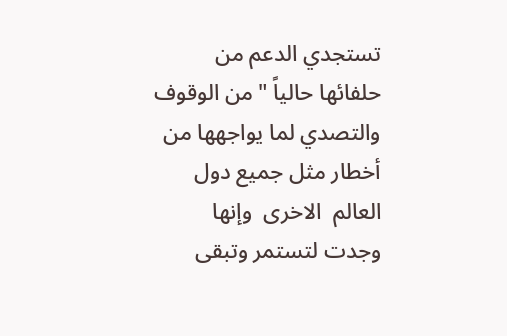تستجدي الدعم من حلفائها حالياً "من الوقوف والتصدي لما يواجهها من أخطار مثل جميع دول العالم  الاخرى  وإنها وجدت لتستمر وتبقى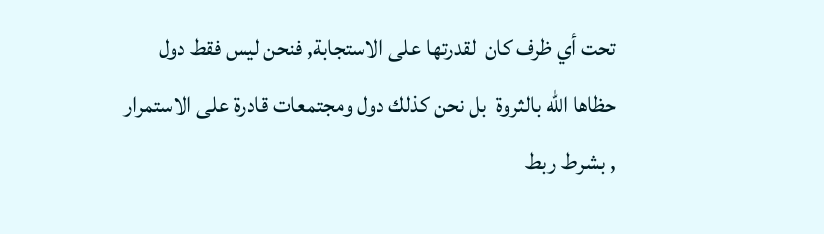تحت أي ظرف كان  لقدرتها على الاستجابة, فنحن ليس فقط دول حظاها الله بالثروة  بل نحن كذلك دول ومجتمعات قادرة على الاستمرار , بشرط ربط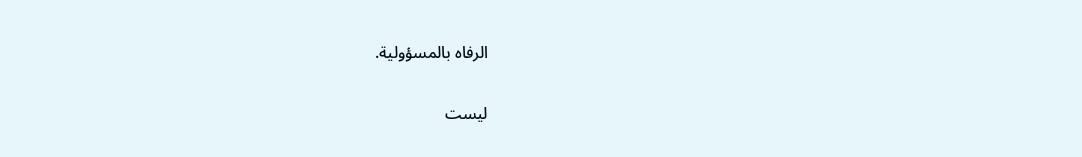الرفاه بالمسؤولية.

ليست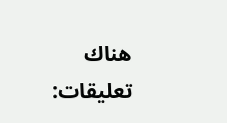هناك تعليقات: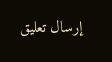إرسال تعليق